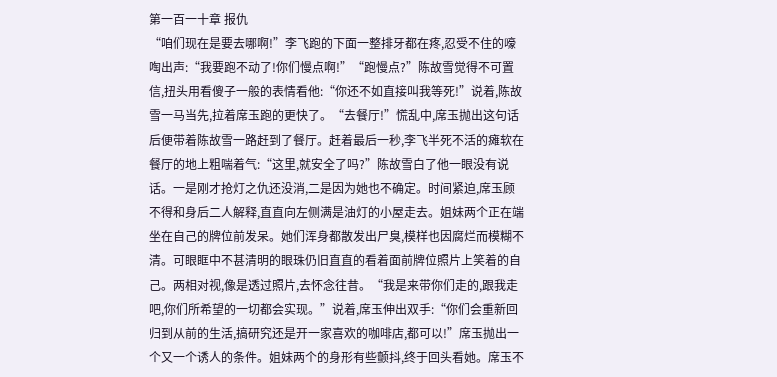第一百一十章 报仇
“咱们现在是要去哪啊!”李飞跑的下面一整排牙都在疼,忍受不住的嚎啕出声:“我要跑不动了!你们慢点啊!”“跑慢点?”陈故雪觉得不可置信,扭头用看傻子一般的表情看他:“你还不如直接叫我等死!”说着,陈故雪一马当先,拉着席玉跑的更快了。“去餐厅!”慌乱中,席玉抛出这句话后便带着陈故雪一路赶到了餐厅。赶着最后一秒,李飞半死不活的瘫软在餐厅的地上粗喘着气:“这里,就安全了吗?”陈故雪白了他一眼没有说话。一是刚才抢灯之仇还没消,二是因为她也不确定。时间紧迫,席玉顾不得和身后二人解释,直直向左侧满是油灯的小屋走去。姐妹两个正在端坐在自己的牌位前发呆。她们浑身都散发出尸臭,模样也因腐烂而模糊不清。可眼眶中不甚清明的眼珠仍旧直直的看着面前牌位照片上笑着的自己。两相对视,像是透过照片,去怀念往昔。“我是来带你们走的,跟我走吧,你们所希望的一切都会实现。”说着,席玉伸出双手:“你们会重新回归到从前的生活,搞研究还是开一家喜欢的咖啡店,都可以!”席玉抛出一个又一个诱人的条件。姐妹两个的身形有些颤抖,终于回头看她。席玉不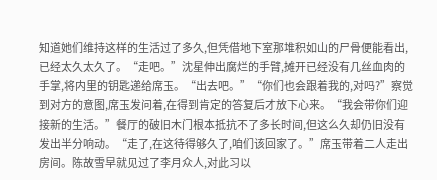知道她们维持这样的生活过了多久,但凭借地下室那堆积如山的尸骨便能看出,已经太久太久了。“走吧。”沈星伸出腐烂的手臂,摊开已经没有几丝血肉的手掌,将内里的钥匙递给席玉。“出去吧。”“你们也会跟着我的,对吗?”察觉到对方的意图,席玉发问着,在得到肯定的答复后才放下心来。“我会带你们迎接新的生活。”餐厅的破旧木门根本抵抗不了多长时间,但这么久却仍旧没有发出半分响动。“走了,在这待得够久了,咱们该回家了。”席玉带着二人走出房间。陈故雪早就见过了李月众人,对此习以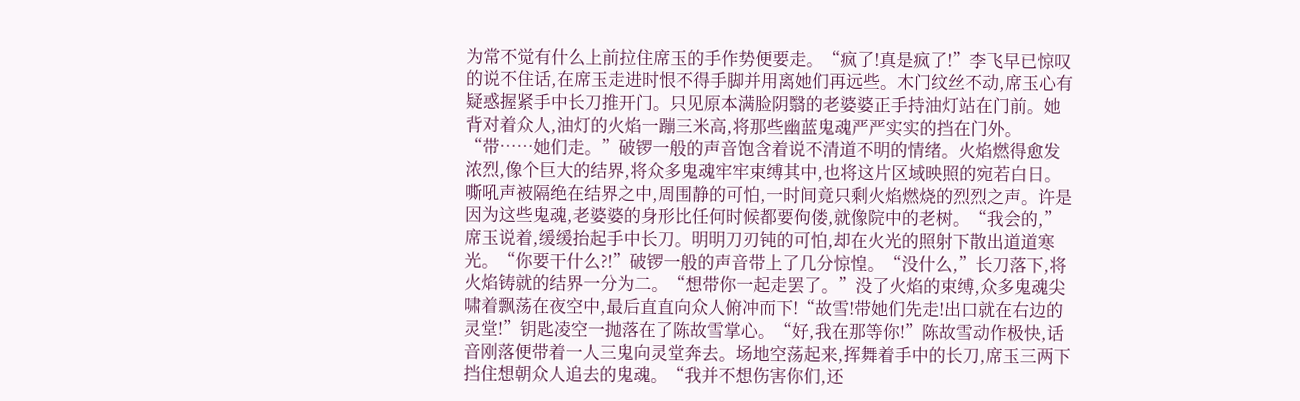为常不觉有什么上前拉住席玉的手作势便要走。“疯了!真是疯了!”李飞早已惊叹的说不住话,在席玉走进时恨不得手脚并用离她们再远些。木门纹丝不动,席玉心有疑惑握紧手中长刀推开门。只见原本满脸阴翳的老婆婆正手持油灯站在门前。她背对着众人,油灯的火焰一蹦三米高,将那些幽蓝鬼魂严严实实的挡在门外。“带……她们走。”破锣一般的声音饱含着说不清道不明的情绪。火焰燃得愈发浓烈,像个巨大的结界,将众多鬼魂牢牢束缚其中,也将这片区域映照的宛若白日。嘶吼声被隔绝在结界之中,周围静的可怕,一时间竟只剩火焰燃烧的烈烈之声。许是因为这些鬼魂,老婆婆的身形比任何时候都要佝偻,就像院中的老树。“我会的,”席玉说着,缓缓抬起手中长刀。明明刀刃钝的可怕,却在火光的照射下散出道道寒光。“你要干什么?!”破锣一般的声音带上了几分惊惶。“没什么,”长刀落下,将火焰铸就的结界一分为二。“想带你一起走罢了。”没了火焰的束缚,众多鬼魂尖啸着飘荡在夜空中,最后直直向众人俯冲而下!“故雪!带她们先走!出口就在右边的灵堂!”钥匙凌空一抛落在了陈故雪掌心。“好,我在那等你!”陈故雪动作极快,话音刚落便带着一人三鬼向灵堂奔去。场地空荡起来,挥舞着手中的长刀,席玉三两下挡住想朝众人追去的鬼魂。“我并不想伤害你们,还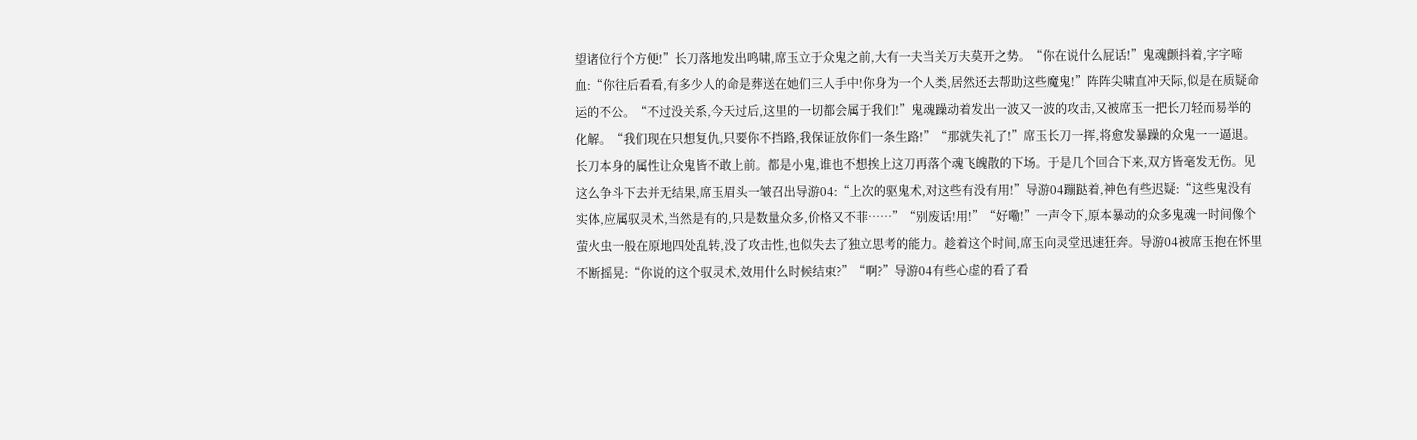望诸位行个方便!”长刀落地发出鸣啸,席玉立于众鬼之前,大有一夫当关万夫莫开之势。“你在说什么屁话!”鬼魂颤抖着,字字啼血:“你往后看看,有多少人的命是葬送在她们三人手中!你身为一个人类,居然还去帮助这些魔鬼!”阵阵尖啸直冲天际,似是在质疑命运的不公。“不过没关系,今天过后,这里的一切都会属于我们!”鬼魂躁动着发出一波又一波的攻击,又被席玉一把长刀轻而易举的化解。“我们现在只想复仇,只要你不挡路,我保证放你们一条生路!”“那就失礼了!”席玉长刀一挥,将愈发暴躁的众鬼一一逼退。长刀本身的属性让众鬼皆不敢上前。都是小鬼,谁也不想挨上这刀再落个魂飞魄散的下场。于是几个回合下来,双方皆毫发无伤。见这么争斗下去并无结果,席玉眉头一皱召出导游04:“上次的驱鬼术,对这些有没有用!”导游04蹦跶着,神色有些迟疑:“这些鬼没有实体,应属驭灵术,当然是有的,只是数量众多,价格又不菲……”“别废话!用!”“好嘞!”一声令下,原本暴动的众多鬼魂一时间像个萤火虫一般在原地四处乱转,没了攻击性,也似失去了独立思考的能力。趁着这个时间,席玉向灵堂迅速狂奔。导游04被席玉抱在怀里不断摇晃:“你说的这个驭灵术,效用什么时候结束?”“啊?”导游04有些心虚的看了看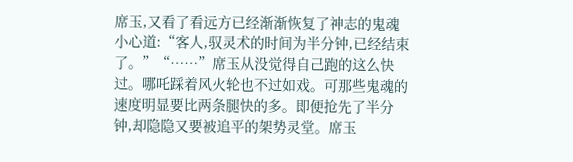席玉,又看了看远方已经渐渐恢复了神志的鬼魂小心道:“客人,驭灵术的时间为半分钟,已经结束了。”“……”席玉从没觉得自己跑的这么快过。哪吒踩着风火轮也不过如戏。可那些鬼魂的速度明显要比两条腿快的多。即便抢先了半分钟,却隐隐又要被追平的架势灵堂。席玉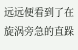远远便看到了在旋涡旁急的直跺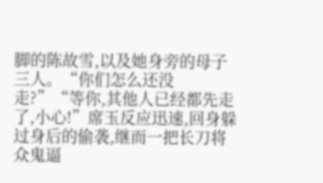脚的陈故雪,以及她身旁的母子三人。“你们怎么还没走?”“等你,其他人已经都先走了,小心!”席玉反应迅速,回身躲过身后的偷袭,继而一把长刀将众鬼逼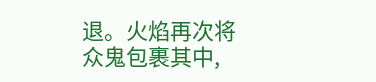退。火焰再次将众鬼包裹其中,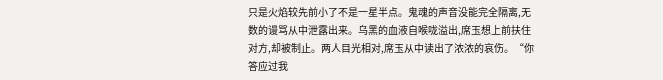只是火焰较先前小了不是一星半点。鬼魂的声音没能完全隔离,无数的谩骂从中泄露出来。乌黑的血液自喉咙溢出,席玉想上前扶住对方,却被制止。两人目光相对,席玉从中读出了浓浓的哀伤。“你答应过我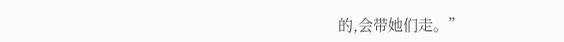的,会带她们走。”